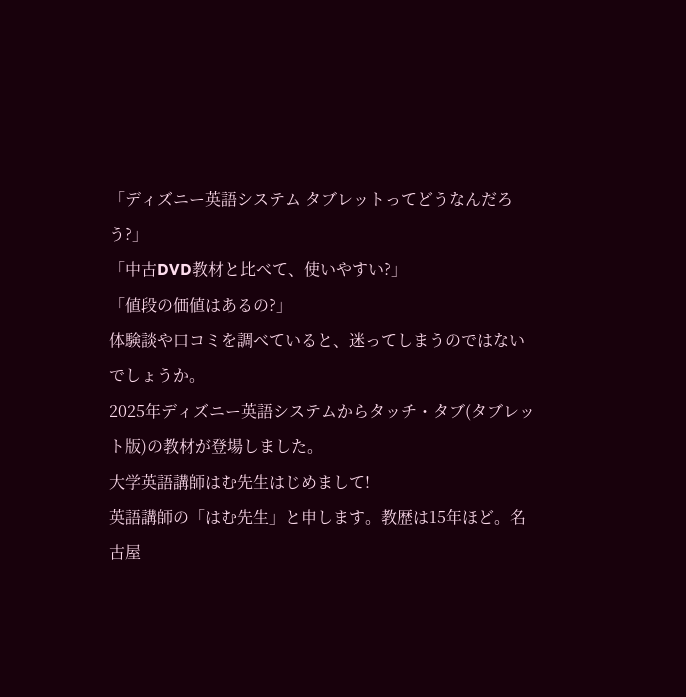「ディズニー英語システム タブレットってどうなんだろう?」
「中古DVD教材と比べて、使いやすい?」
「値段の価値はあるの?」
体験談や口コミを調べていると、迷ってしまうのではないでしょうか。
2025年ディズニー英語システムからタッチ・タブ(タブレット版)の教材が登場しました。
大学英語講師はむ先生はじめまして!
英語講師の「はむ先生」と申します。教歴は15年ほど。名古屋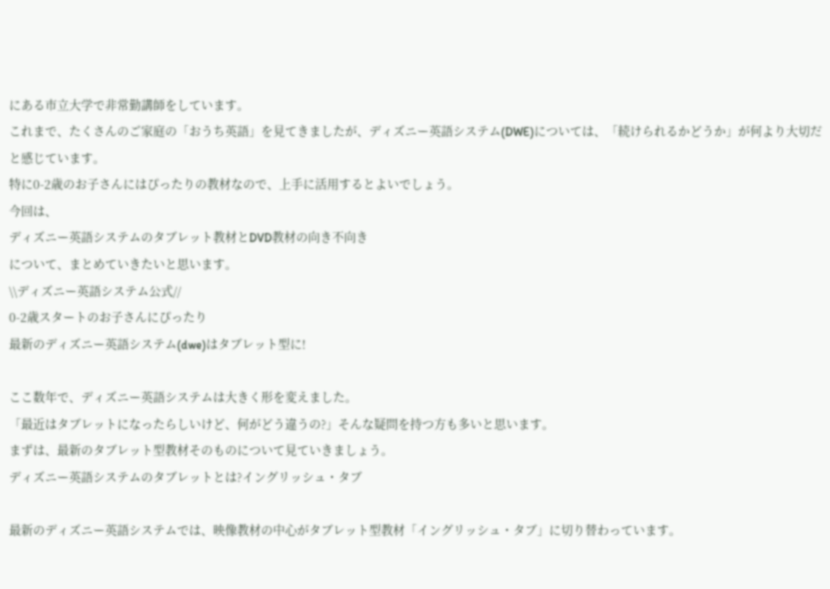にある市立大学で非常勤講師をしています。
これまで、たくさんのご家庭の「おうち英語」を見てきましたが、ディズニー英語システム(DWE)については、「続けられるかどうか」が何より大切だと感じています。
特に0-2歳のお子さんにはぴったりの教材なので、上手に活用するとよいでしょう。
今回は、
ディズニー英語システムのタブレット教材とDVD教材の向き不向き
について、まとめていきたいと思います。
\\ディズニー英語システム公式//
0-2歳スタートのお子さんにぴったり
最新のディズニー英語システム(dwe)はタブレット型に!

ここ数年で、ディズニー英語システムは大きく形を変えました。
「最近はタブレットになったらしいけど、何がどう違うの?」そんな疑問を持つ方も多いと思います。
まずは、最新のタブレット型教材そのものについて見ていきましょう。
ディズニー英語システムのタブレットとは?イングリッシュ・タブ

最新のディズニー英語システムでは、映像教材の中心がタブレット型教材「イングリッシュ・タブ」に切り替わっています。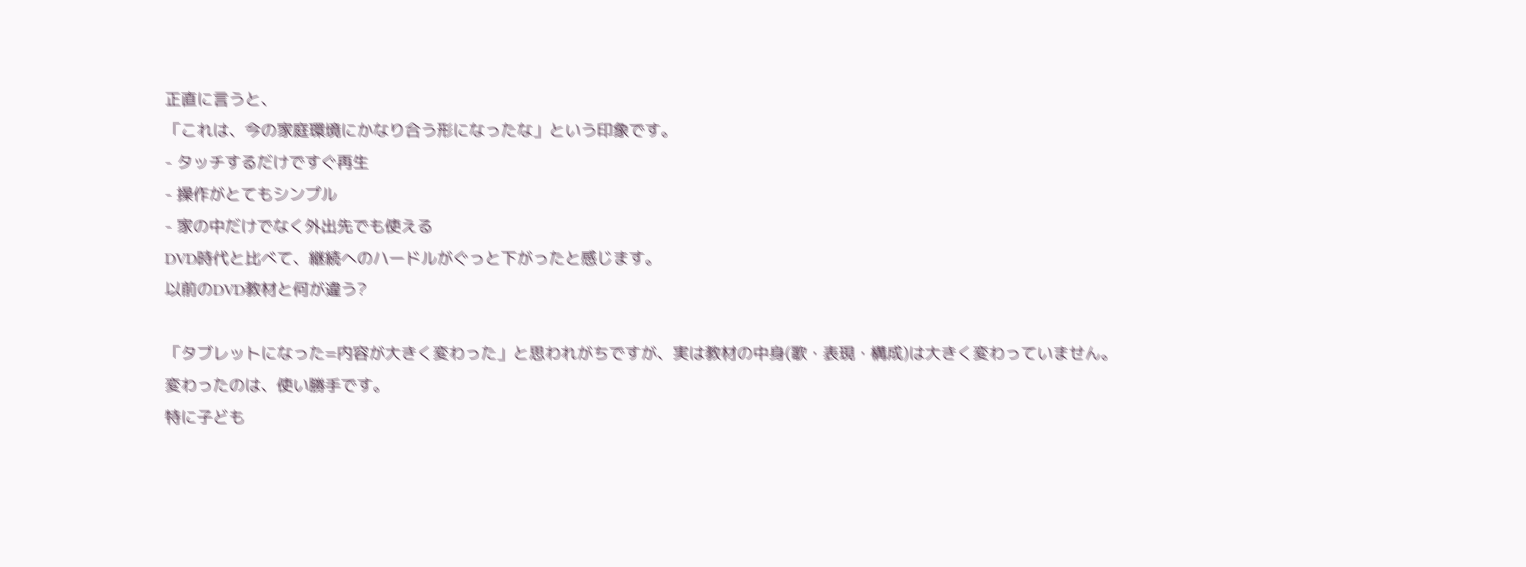正直に言うと、
「これは、今の家庭環境にかなり合う形になったな」という印象です。
- タッチするだけですぐ再生
- 操作がとてもシンプル
- 家の中だけでなく外出先でも使える
DVD時代と比べて、継続へのハードルがぐっと下がったと感じます。
以前のDVD教材と何が違う?

「タブレットになった=内容が大きく変わった」と思われがちですが、実は教材の中身(歌・表現・構成)は大きく変わっていません。
変わったのは、使い勝手です。
特に子ども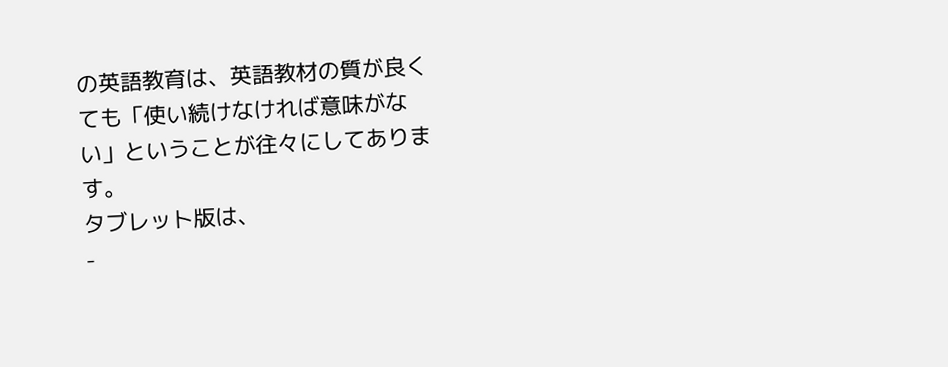の英語教育は、英語教材の質が良くても「使い続けなければ意味がない」ということが往々にしてあります。
タブレット版は、
-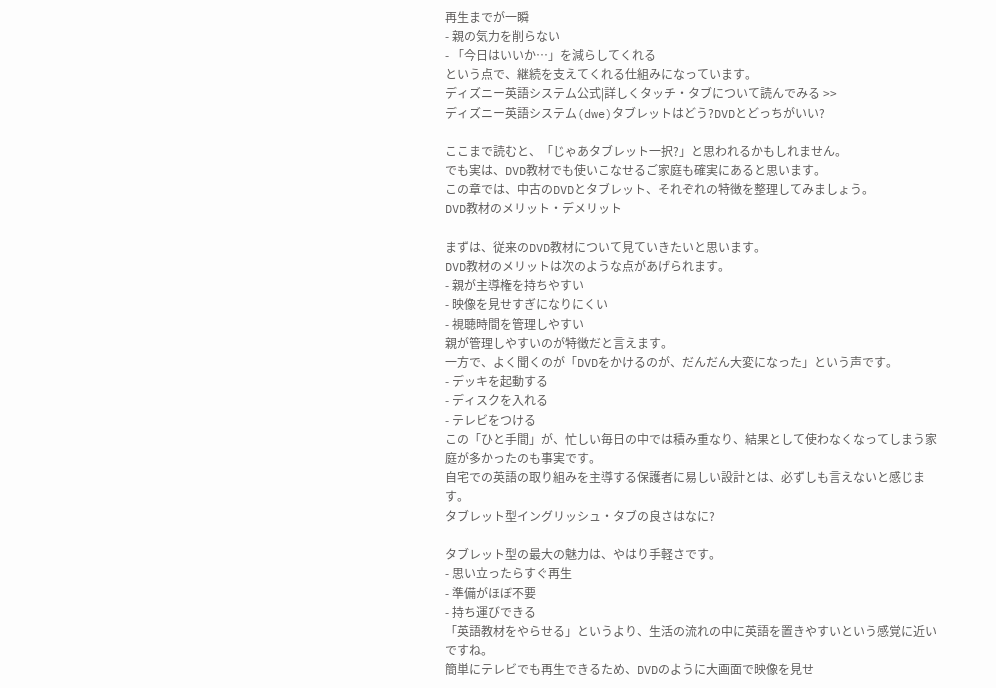再生までが一瞬
- 親の気力を削らない
- 「今日はいいか…」を減らしてくれる
という点で、継続を支えてくれる仕組みになっています。
ディズニー英語システム公式|詳しくタッチ・タブについて読んでみる >>
ディズニー英語システム(dwe)タブレットはどう?DVDとどっちがいい?

ここまで読むと、「じゃあタブレット一択?」と思われるかもしれません。
でも実は、DVD教材でも使いこなせるご家庭も確実にあると思います。
この章では、中古のDVDとタブレット、それぞれの特徴を整理してみましょう。
DVD教材のメリット・デメリット

まずは、従来のDVD教材について見ていきたいと思います。
DVD教材のメリットは次のような点があげられます。
- 親が主導権を持ちやすい
- 映像を見せすぎになりにくい
- 視聴時間を管理しやすい
親が管理しやすいのが特徴だと言えます。
一方で、よく聞くのが「DVDをかけるのが、だんだん大変になった」という声です。
- デッキを起動する
- ディスクを入れる
- テレビをつける
この「ひと手間」が、忙しい毎日の中では積み重なり、結果として使わなくなってしまう家庭が多かったのも事実です。
自宅での英語の取り組みを主導する保護者に易しい設計とは、必ずしも言えないと感じます。
タブレット型イングリッシュ・タブの良さはなに?

タブレット型の最大の魅力は、やはり手軽さです。
- 思い立ったらすぐ再生
- 準備がほぼ不要
- 持ち運びできる
「英語教材をやらせる」というより、生活の流れの中に英語を置きやすいという感覚に近いですね。
簡単にテレビでも再生できるため、DVDのように大画面で映像を見せ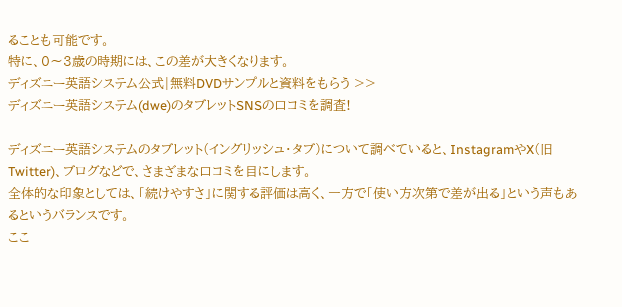ることも可能です。
特に、0〜3歳の時期には、この差が大きくなります。
ディズニー英語システム公式|無料DVDサンプルと資料をもらう >>
ディズニー英語システム(dwe)のタブレットSNSの口コミを調査!

ディズニー英語システムのタブレット(イングリッシュ・タブ)について調べていると、InstagramやX(旧Twitter)、ブログなどで、さまざまな口コミを目にします。
全体的な印象としては、「続けやすさ」に関する評価は高く、一方で「使い方次第で差が出る」という声もあるというバランスです。
ここ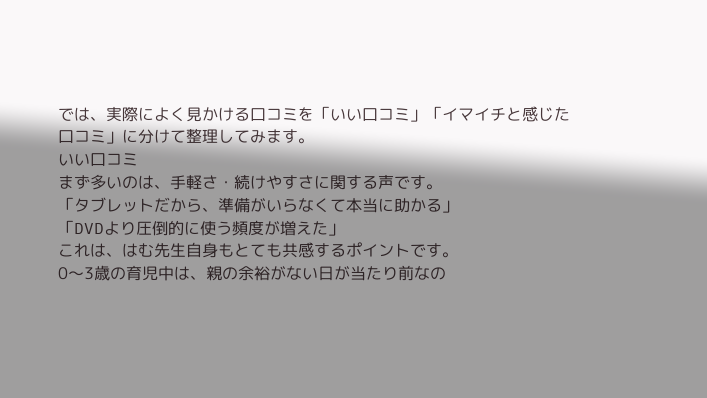では、実際によく見かける口コミを「いい口コミ」「イマイチと感じた口コミ」に分けて整理してみます。
いい口コミ
まず多いのは、手軽さ・続けやすさに関する声です。
「タブレットだから、準備がいらなくて本当に助かる」
「DVDより圧倒的に使う頻度が増えた」
これは、はむ先生自身もとても共感するポイントです。
0〜3歳の育児中は、親の余裕がない日が当たり前なの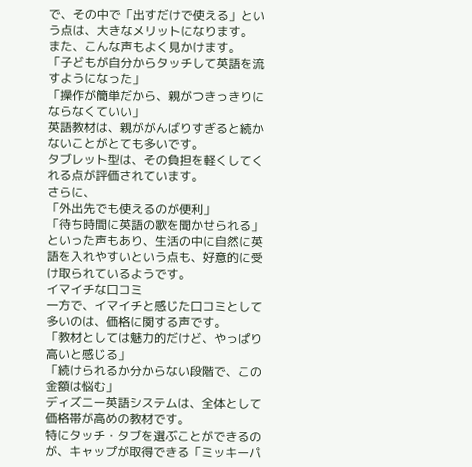で、その中で「出すだけで使える」という点は、大きなメリットになります。
また、こんな声もよく見かけます。
「子どもが自分からタッチして英語を流すようになった」
「操作が簡単だから、親がつきっきりにならなくていい」
英語教材は、親ががんばりすぎると続かないことがとても多いです。
タブレット型は、その負担を軽くしてくれる点が評価されています。
さらに、
「外出先でも使えるのが便利」
「待ち時間に英語の歌を聞かせられる」
といった声もあり、生活の中に自然に英語を入れやすいという点も、好意的に受け取られているようです。
イマイチな口コミ
一方で、イマイチと感じた口コミとして多いのは、価格に関する声です。
「教材としては魅力的だけど、やっぱり高いと感じる」
「続けられるか分からない段階で、この金額は悩む」
ディズニー英語システムは、全体として価格帯が高めの教材です。
特にタッチ・タブを選ぶことができるのが、キャップが取得できる「ミッキーパ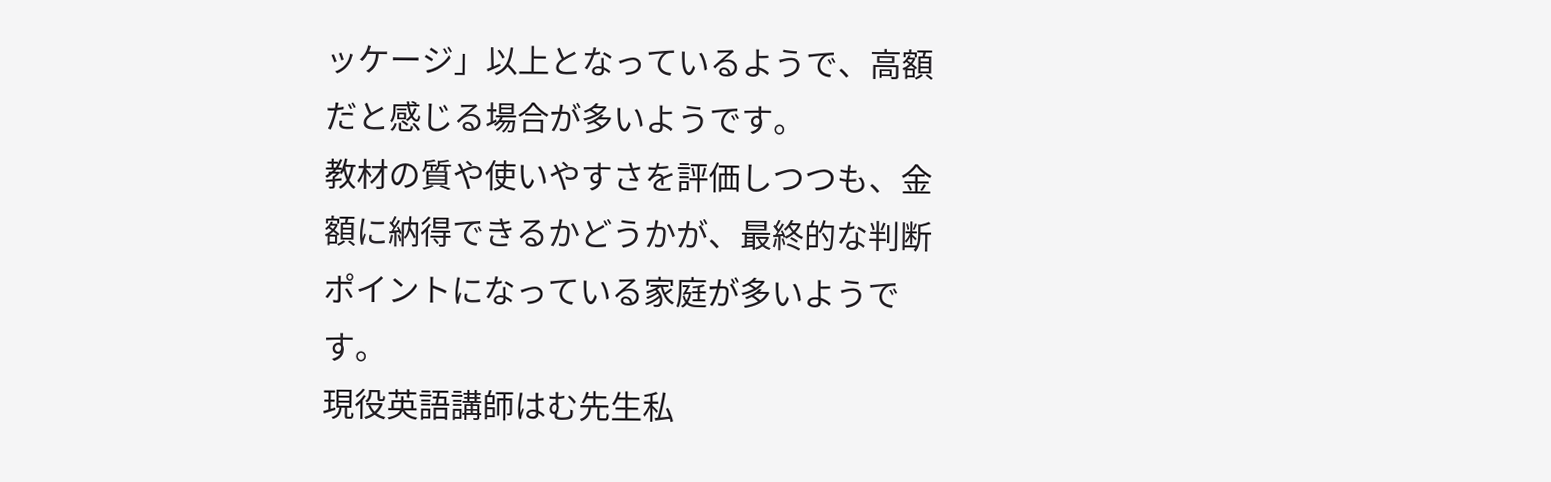ッケージ」以上となっているようで、高額だと感じる場合が多いようです。
教材の質や使いやすさを評価しつつも、金額に納得できるかどうかが、最終的な判断ポイントになっている家庭が多いようです。
現役英語講師はむ先生私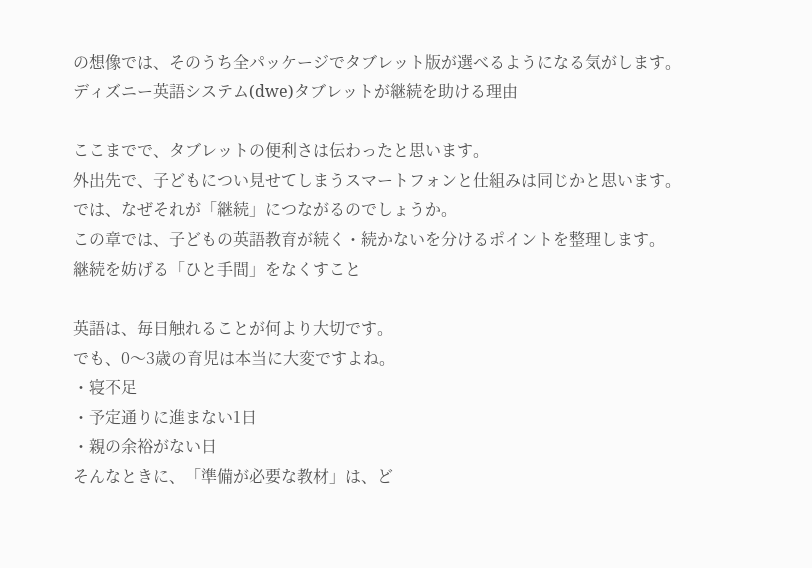の想像では、そのうち全パッケージでタブレット版が選べるようになる気がします。
ディズニー英語システム(dwe)タブレットが継続を助ける理由

ここまでで、タブレットの便利さは伝わったと思います。
外出先で、子どもについ見せてしまうスマートフォンと仕組みは同じかと思います。
では、なぜそれが「継続」につながるのでしょうか。
この章では、子どもの英語教育が続く・続かないを分けるポイントを整理します。
継続を妨げる「ひと手間」をなくすこと

英語は、毎日触れることが何より大切です。
でも、0〜3歳の育児は本当に大変ですよね。
・寝不足
・予定通りに進まない1日
・親の余裕がない日
そんなときに、「準備が必要な教材」は、ど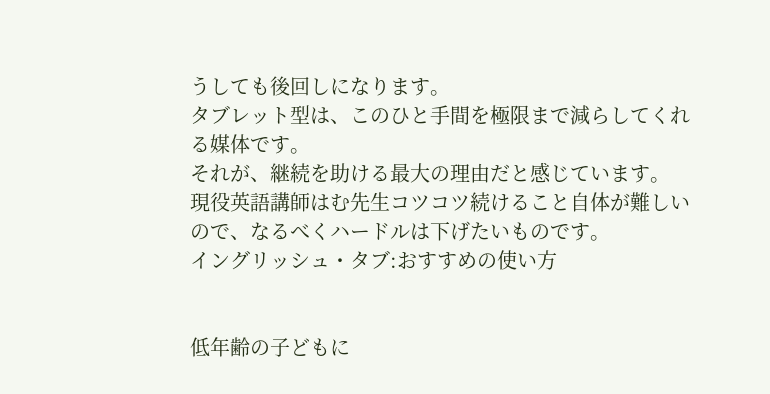うしても後回しになります。
タブレット型は、このひと手間を極限まで減らしてくれる媒体です。
それが、継続を助ける最大の理由だと感じています。
現役英語講師はむ先生コツコツ続けること自体が難しいので、なるべくハードルは下げたいものです。
イングリッシュ・タブ:おすすめの使い方


低年齢の子どもに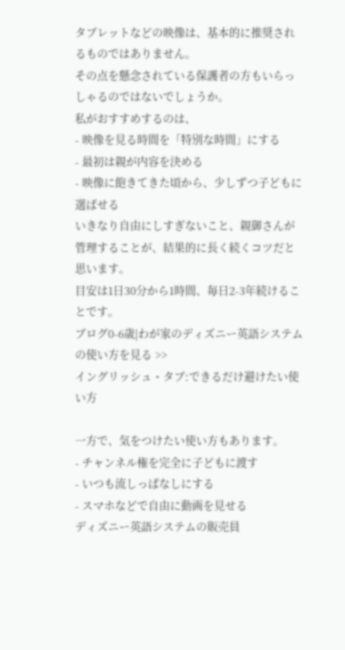タブレットなどの映像は、基本的に推奨されるものではありません。
その点を懸念されている保護者の方もいらっしゃるのではないでしょうか。
私がおすすめするのは、
- 映像を見る時間を「特別な時間」にする
- 最初は親が内容を決める
- 映像に飽きてきた頃から、少しずつ子どもに選ばせる
いきなり自由にしすぎないこと、親御さんが管理することが、結果的に長く続くコツだと思います。
目安は1日30分から1時間、毎日2-3年続けることです。
ブログ0-6歳|わが家のディズニー英語システムの使い方を見る >>
イングリッシュ・タブ:できるだけ避けたい使い方

一方で、気をつけたい使い方もあります。
- チャンネル権を完全に子どもに渡す
- いつも流しっぱなしにする
- スマホなどで自由に動画を見せる
ディズニー英語システムの販売員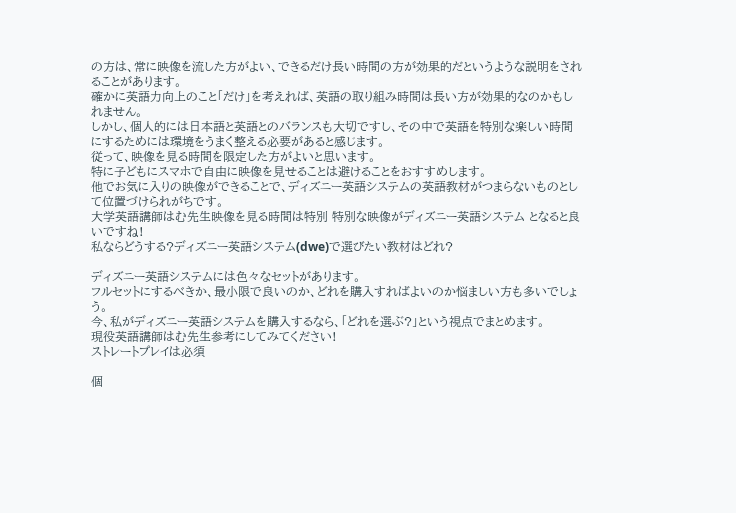の方は、常に映像を流した方がよい、できるだけ長い時間の方が効果的だというような説明をされることがあります。
確かに英語力向上のこと「だけ」を考えれば、英語の取り組み時間は長い方が効果的なのかもしれません。
しかし、個人的には日本語と英語とのバランスも大切ですし、その中で英語を特別な楽しい時間にするためには環境をうまく整える必要があると感じます。
従って、映像を見る時間を限定した方がよいと思います。
特に子どもにスマホで自由に映像を見せることは避けることをおすすめします。
他でお気に入りの映像ができることで、ディズニー英語システムの英語教材がつまらないものとして位置づけられがちです。
大学英語講師はむ先生映像を見る時間は特別 特別な映像がディズニー英語システム となると良いですね!
私ならどうする?ディズニー英語システム(dwe)で選びたい教材はどれ?

ディズニー英語システムには色々なセットがあります。
フルセットにするべきか、最小限で良いのか、どれを購入すればよいのか悩ましい方も多いでしょう。
今、私がディズニー英語システムを購入するなら、「どれを選ぶ?」という視点でまとめます。
現役英語講師はむ先生参考にしてみてください!
ストレートプレイは必須

個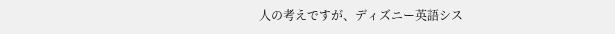人の考えですが、ディズニー英語シス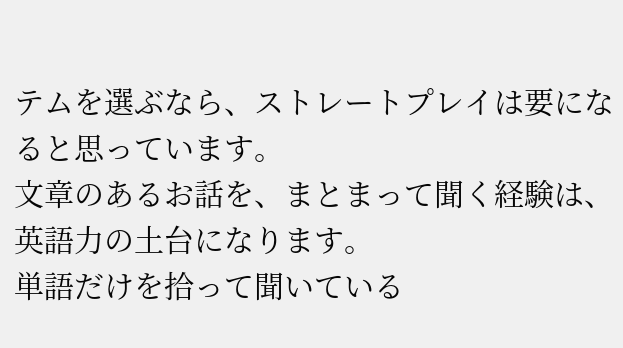テムを選ぶなら、ストレートプレイは要になると思っています。
文章のあるお話を、まとまって聞く経験は、英語力の土台になります。
単語だけを拾って聞いている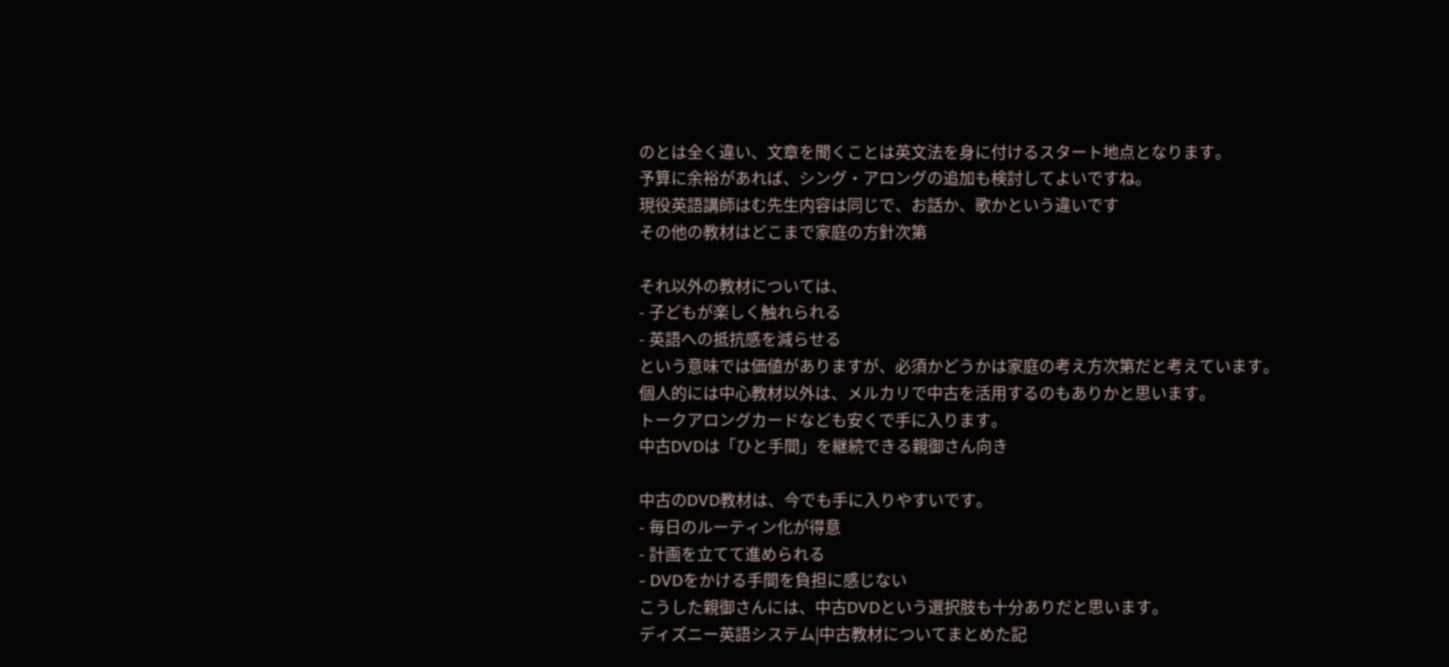のとは全く違い、文章を聞くことは英文法を身に付けるスタート地点となります。
予算に余裕があれば、シング・アロングの追加も検討してよいですね。
現役英語講師はむ先生内容は同じで、お話か、歌かという違いです
その他の教材はどこまで家庭の方針次第

それ以外の教材については、
- 子どもが楽しく触れられる
- 英語への抵抗感を減らせる
という意味では価値がありますが、必須かどうかは家庭の考え方次第だと考えています。
個人的には中心教材以外は、メルカリで中古を活用するのもありかと思います。
トークアロングカードなども安くで手に入ります。
中古DVDは「ひと手間」を継続できる親御さん向き

中古のDVD教材は、今でも手に入りやすいです。
- 毎日のルーティン化が得意
- 計画を立てて進められる
- DVDをかける手間を負担に感じない
こうした親御さんには、中古DVDという選択肢も十分ありだと思います。
ディズニー英語システム|中古教材についてまとめた記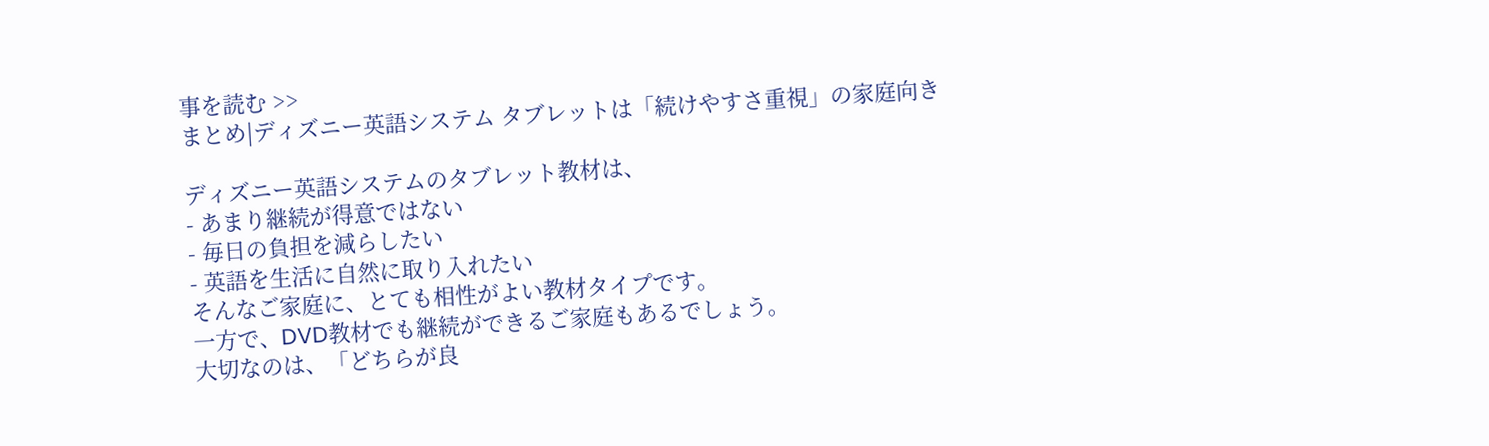事を読む >>
まとめ|ディズニー英語システム タブレットは「続けやすさ重視」の家庭向き

ディズニー英語システムのタブレット教材は、
- あまり継続が得意ではない
- 毎日の負担を減らしたい
- 英語を生活に自然に取り入れたい
そんなご家庭に、とても相性がよい教材タイプです。
一方で、DVD教材でも継続ができるご家庭もあるでしょう。
大切なのは、「どちらが良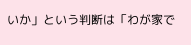いか」という判断は「わが家で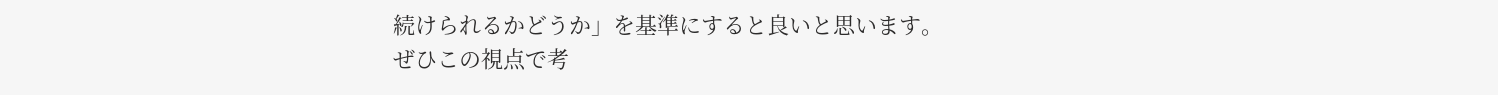続けられるかどうか」を基準にすると良いと思います。
ぜひこの視点で考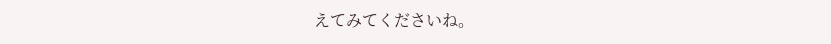えてみてくださいね。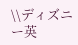\\ディズニー英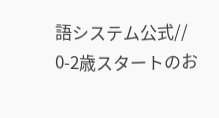語システム公式//
0-2歳スタートのお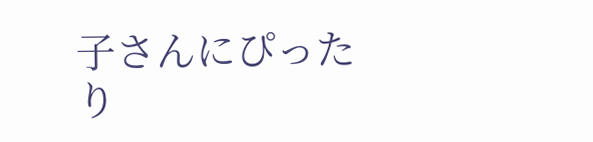子さんにぴったり